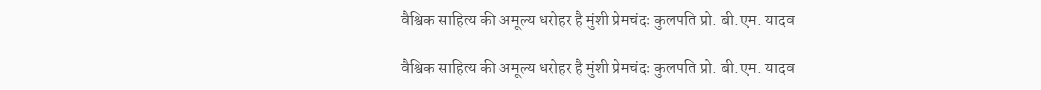वैश्विक साहित्य की अमूल्य धरोहर है मुंशी प्रेमचंदः कुलपति प्रो. बी.एम. यादव

वैश्विक साहित्य की अमूल्य धरोहर है मुंशी प्रेमचंदः कुलपति प्रो. बी.एम. यादव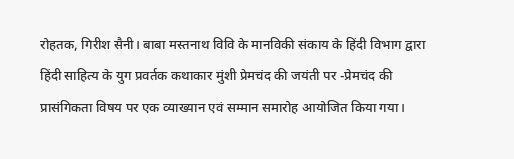रोहतक, गिरीश सैनी। बाबा मस्तनाथ विवि के मानविकी संकाय के हिंदी विभाग द्वारा हिंदी साहित्य के युग प्रवर्तक कथाकार मुंशी प्रेमचंद की जयंती पर -प्रेमचंद की प्रासंगिकता विषय पर एक व्याख्यान एवं सम्मान समारोह आयोजित किया गया।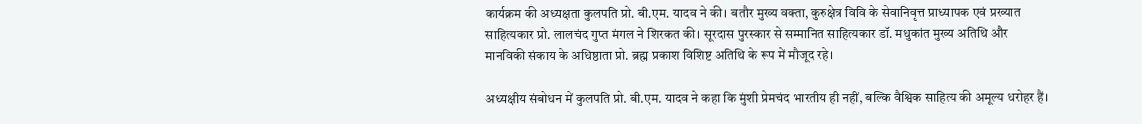कार्यक्रम की अध्यक्षता कुलपति प्रो. बी.एम. यादव ने की। बतौर मुख्य वक्ता, कुरुक्षेत्र विवि के सेवानिवृत्त प्राध्यापक एवं प्रख्यात साहित्यकार प्रो. लालचंद गुप्त मंगल ने शिरकत की। सूरदास पुरस्कार से सम्मानित साहित्यकार डॉ. मधुकांत मुख्य अतिथि और मानविकी संकाय के अधिष्ठाता प्रो. ब्रह्म प्रकाश विशिष्ट अतिथि के रूप में मौजूद रहे।

अध्यक्षीय संबोधन में कुलपति प्रो. बी.एम. यादव ने कहा कि मुंशी प्रेमचंद भारतीय ही नहीं, बल्कि वैश्विक साहित्य की अमूल्य धरोहर हैं।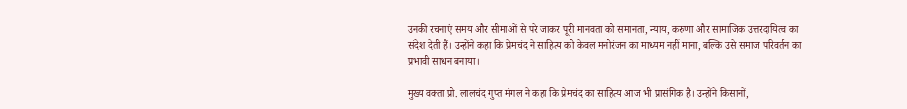उनकी रचनाएं समय और सीमाओं से परे जाकर पूरी मानवता को समानता, न्याय, करुणा और सामाजिक उत्तरदायित्व का संदेश देती हैं। उन्होंने कहा कि प्रेमचंद ने साहित्य को केवल मनोरंजन का माध्यम नहीं माना, बल्कि उसे समाज परिवर्तन का प्रभावी साधन बनाया।

मुख्य वक्ता प्रो. लालचंद गुप्त मंगल ने कहा कि प्रेमचंद का साहित्य आज भी प्रासंगिक है। उन्होंने किसानों,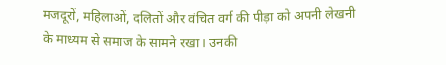मजदूरों, महिलाओं, दलितों और वंचित वर्ग की पीड़ा को अपनी लेखनी के माध्यम से समाज के सामने रखा। उनकी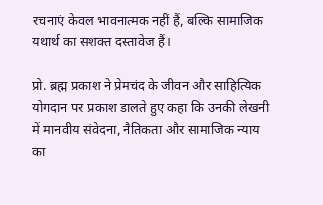रचनाएं केवल भावनात्मक नहीं हैं, बल्कि सामाजिक यथार्थ का सशक्त दस्तावेज हैं।

प्रो. ब्रह्म प्रकाश ने प्रेमचंद के जीवन और साहित्यिक योगदान पर प्रकाश डालते हुए कहा कि उनकी लेखनी में मानवीय संवेदना, नैतिकता और सामाजिक न्याय का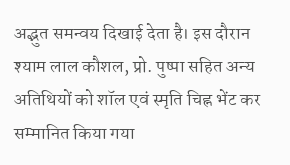अद्भुत समन्वय दिखाई देता है। इस दौरान श्याम लाल कौशल, प्रो. पुष्पा सहित अन्य अतिथियों को शॉल एवं स्मृति चिह्न भेंट कर सम्मानित किया गया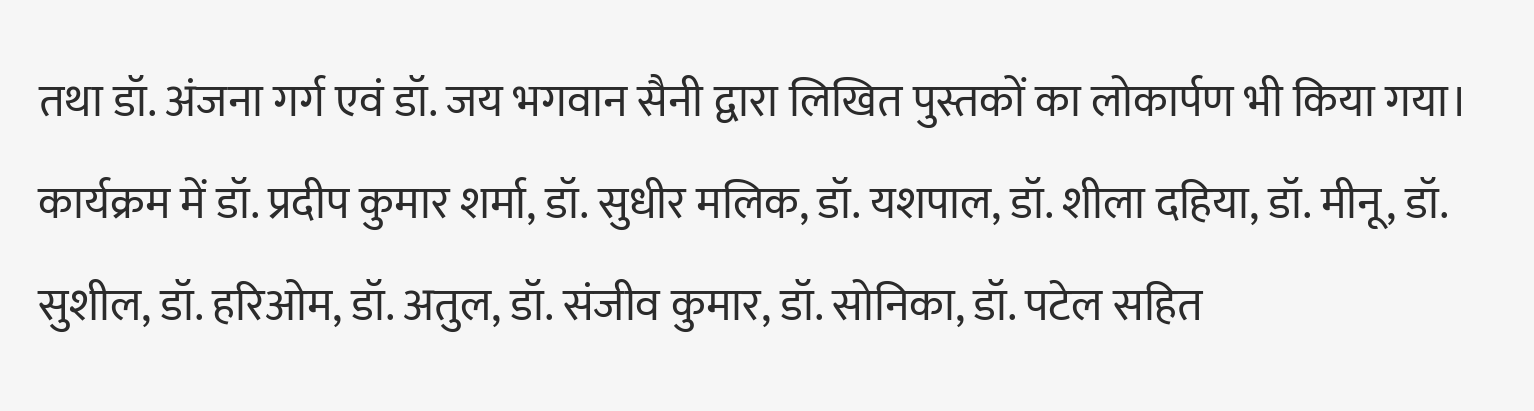तथा डॉ. अंजना गर्ग एवं डॉ. जय भगवान सैनी द्वारा लिखित पुस्तकों का लोकार्पण भी किया गया। कार्यक्रम में डॉ. प्रदीप कुमार शर्मा, डॉ. सुधीर मलिक, डॉ. यशपाल, डॉ. शीला दहिया, डॉ. मीनू, डॉ. सुशील, डॉ. हरिओम, डॉ. अतुल, डॉ. संजीव कुमार, डॉ. सोनिका, डॉ. पटेल सहित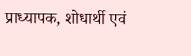प्राध्यापक, शोधार्थी एवं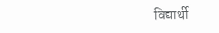विद्यार्थी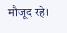मौजूद रहे।